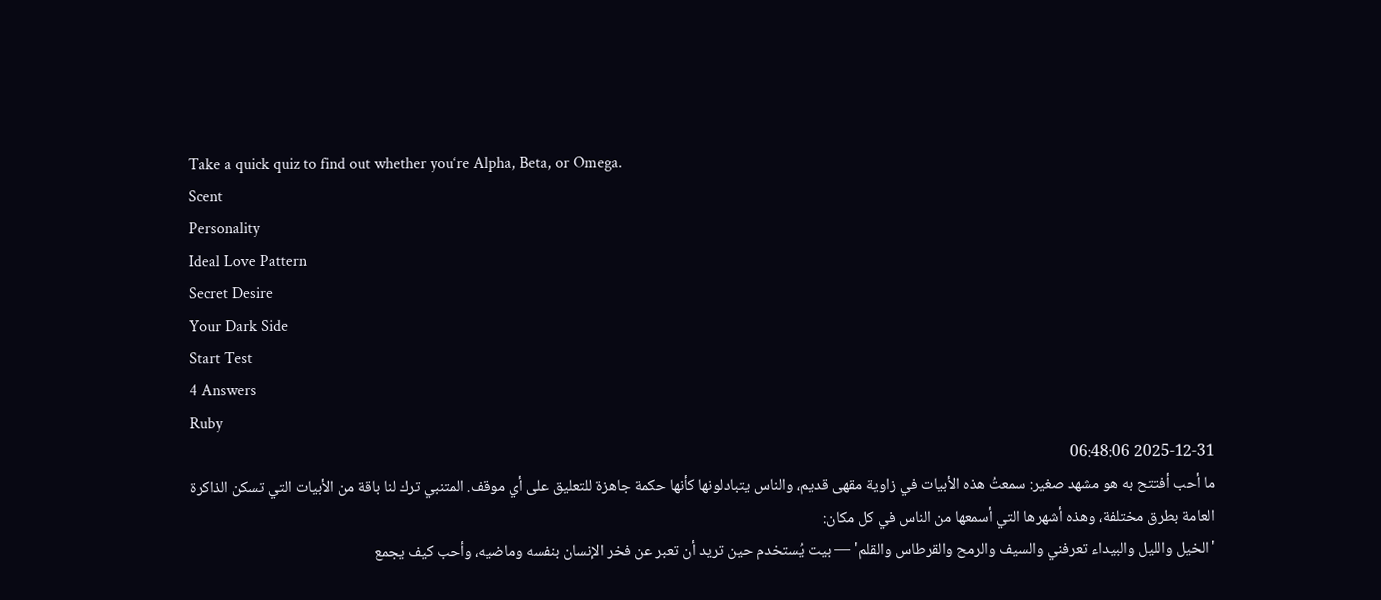Take a quick quiz to find out whether you‘re Alpha, Beta, or Omega.
Scent
Personality
Ideal Love Pattern
Secret Desire
Your Dark Side
Start Test
4 Answers
Ruby
2025-12-31 06:48:06
ما أحب أفتتح به هو مشهد صغير: سمعتُ هذه الأبيات في زاوية مقهى قديم، والناس يتبادلونها كأنها حكمة جاهزة للتعليق على أي موقف. المتنبي ترك لنا باقة من الأبيات التي تسكن الذاكرة العامة بطرق مختلفة، وهذه أشهرها التي أسمعها من الناس في كل مكان:
'الخيل والليل والبيداء تعرفني والسيف والرمح والقرطاس والقلم' — بيت يُستخدم حين تريد أن تعبر عن فخر الإنسان بنفسه وماضيه، وأحب كيف يجمع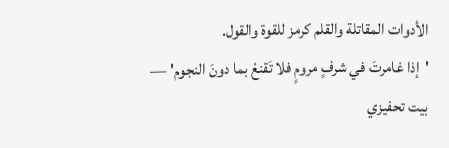الأدوات المقاتلة والقلم كرمز للقوة والقول.
'إذا غامرتَ في شرفٍ مرومٍ فلا تَقنعْ بما دونَ النجوم' — بيت تحفيزي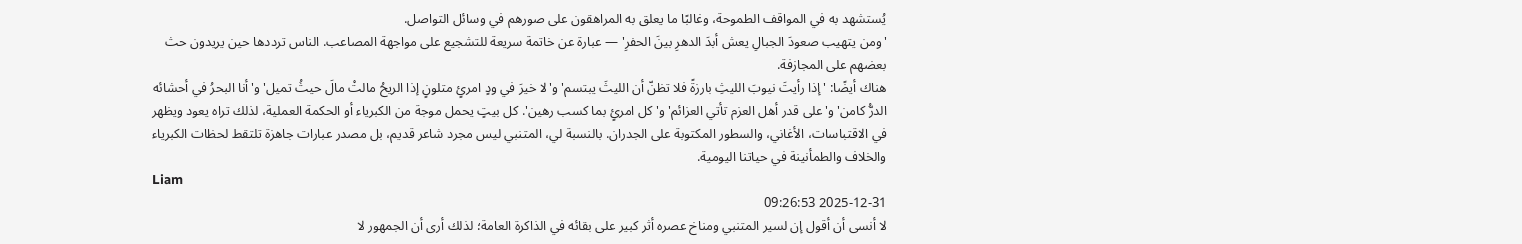يُستشهد به في المواقف الطموحة، وغالبًا ما يعلق به المراهقون على صورهم في وسائل التواصل.
'ومن يتهيب صعودَ الجبالِ يعش أبدَ الدهرِ بينَ الحفرِ' — عبارة عن خاتمة سريعة للتشجيع على مواجهة المصاعب. الناس ترددها حين يريدون حث بعضهم على المجازفة.
هناك أيضًا: 'إذا رأيتَ نيوبَ الليثِ بارزةً فلا تظنّ أن الليثَ يبتسم' و'لا خيرَ في ودٍ امرئٍ متلونٍ إذا الريحُ مالتْ مالَ حيثُ تميل' و'أنا البحرُ في أحشائه الدرُّ كامن' و'على قدر أهل العزم تأتي العزائم' و'كل امرئٍ بما كسب رهين'. كل بيتٍ يحمل موجة من الكبرياء أو الحكمة العملية، لذلك تراه يعود ويظهر في الاقتباسات، الأغاني، والسطور المكتوبة على الجدران. بالنسبة لي، المتنبي ليس مجرد شاعر قديم، بل مصدر عبارات جاهزة تلتقط لحظات الكبرياء والخلاف والطمأنينة في حياتنا اليومية.
Liam
2025-12-31 09:26:53
لا أنسى أن أقول إن لسير المتنبي ومناخ عصره أثر كبير على بقائه في الذاكرة العامة؛ لذلك أرى أن الجمهور لا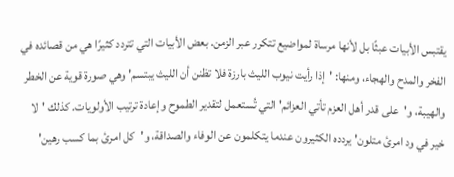يقتبس الأبيات عبثًا بل لأنها مرساة لمواضيع تتكرر عبر الزمن. بعض الأبيات التي تتردد كثيرًا هي من قصائده في الفخر والمدح والهجاء، ومنها: 'إذا رأيت نيوب الليث بارزة فلا تظنن أن الليث يبتسم' وهي صورة قوية عن الخطر والهيبة، و'على قدر أهل العزم تأتي العزائم' التي تُستعمل لتقدير الطموح وإعادة ترتيب الأولويات. كذلك 'لا خير في ود امرئ متلون' يردده الكثيرون عندما يتكلمون عن الوفاء والصداقة، و'كل امرئ بما كسب رهين'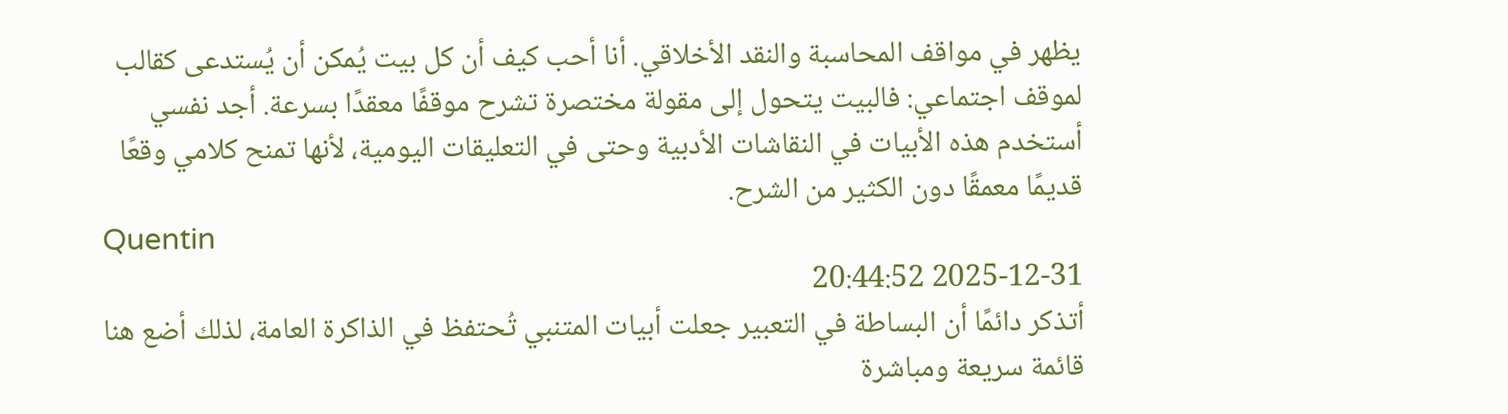يظهر في مواقف المحاسبة والنقد الأخلاقي. أنا أحب كيف أن كل بيت يُمكن أن يُستدعى كقالب لموقف اجتماعي: فالبيت يتحول إلى مقولة مختصرة تشرح موقفًا معقدًا بسرعة. أجد نفسي أستخدم هذه الأبيات في النقاشات الأدبية وحتى في التعليقات اليومية، لأنها تمنح كلامي وقعًا قديمًا معمقًا دون الكثير من الشرح.
Quentin
2025-12-31 20:44:52
أتذكر دائمًا أن البساطة في التعبير جعلت أبيات المتنبي تُحتفظ في الذاكرة العامة، لذلك أضع هنا قائمة سريعة ومباشرة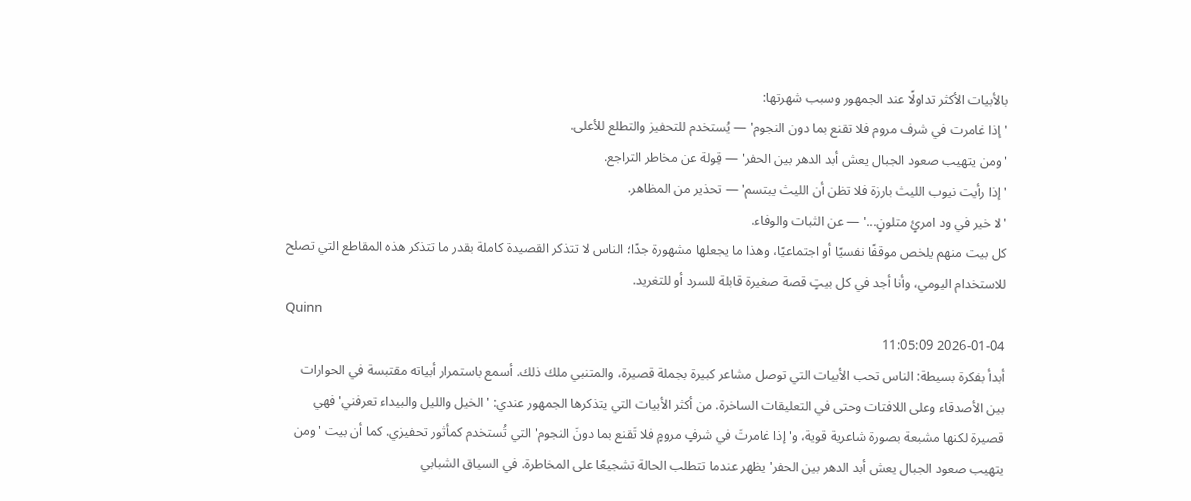بالأبيات الأكثر تداولًا عند الجمهور وسبب شهرتها:
'إذا غامرت في شرف مروم فلا تقنع بما دون النجوم' — يُستخدم للتحفيز والتطلع للأعلى.
'ومن يتهيب صعود الجبال يعش أبد الدهر بين الحفر' — قِولة عن مخاطر التراجع.
'إذا رأيت نيوب الليث بارزة فلا تظن أن الليث يبتسم' — تحذير من المظاهر.
'لا خير في ود امرئٍ متلونٍ...' — عن الثبات والوفاء.
كل بيت منهم يلخص موقفًا نفسيًا أو اجتماعيًا، وهذا ما يجعلها مشهورة جدًا؛ الناس لا تتذكر القصيدة كاملة بقدر ما تتذكر هذه المقاطع التي تصلح للاستخدام اليومي، وأنا أجد في كل بيتٍ قصة صغيرة قابلة للسرد أو للتغريد.
Quinn
2026-01-04 11:05:09
أبدأ بفكرة بسيطة: الناس تحب الأبيات التي توصل مشاعر كبيرة بجملة قصيرة، والمتنبي ملك ذلك. أسمع باستمرار أبياته مقتبسة في الحوارات بين الأصدقاء وعلى اللافتات وحتى في التعليقات الساخرة. من أكثر الأبيات التي يتذكرها الجمهور عندي: 'الخيل والليل والبيداء تعرفني' فهي قصيرة لكنها مشبعة بصورة شاعرية قوية، و'إذا غامرتَ في شرفٍ مرومٍ فلا تَقنع بما دونَ النجوم' التي تُستخدم كمأثور تحفيزي. كما أن بيت 'ومن يتهيب صعود الجبال يعش أبد الدهر بين الحفر' يظهر عندما تتطلب الحالة تشجيعًا على المخاطرة. في السياق الشبابي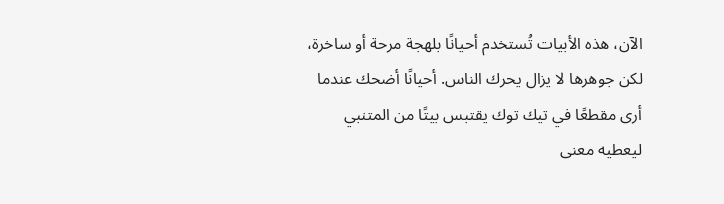الآن، هذه الأبيات تُستخدم أحيانًا بلهجة مرحة أو ساخرة، لكن جوهرها لا يزال يحرك الناس. أحيانًا أضحك عندما أرى مقطعًا في تيك توك يقتبس بيتًا من المتنبي ليعطيه معنى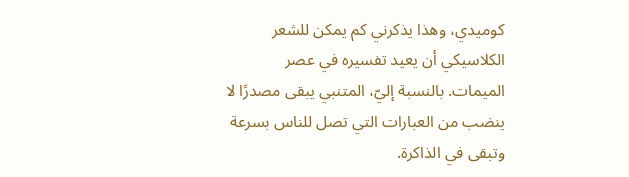كوميدي، وهذا يذكرني كم يمكن للشعر الكلاسيكي أن يعيد تفسيره في عصر الميمات. بالنسبة إليّ، المتنبي يبقى مصدرًا لا ينضب من العبارات التي تصل للناس بسرعة وتبقى في الذاكرة.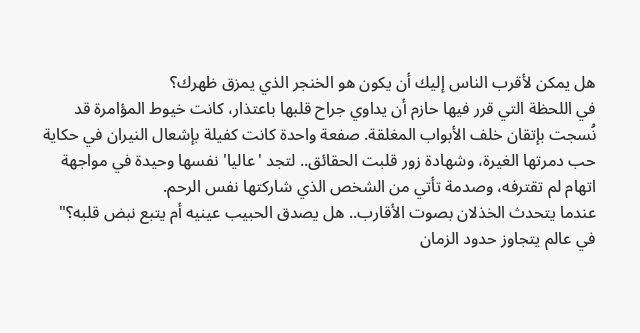هل يمكن لأقرب الناس إليك أن يكون هو الخنجر الذي يمزق ظهرك؟
في اللحظة التي قرر فيها حازم أن يداوي جراح قلبها باعتذار، كانت خيوط المؤامرة قد نُسجت بإتقان خلف الأبواب المغلقة. صفعة واحدة كانت كفيلة بإشعال النيران في حكاية حب دمرتها الغيرة، وشهادة زور قلبت الحقائق.. لتجد 'عاليا' نفسها وحيدة في مواجهة اتهام لم تقترفه، وصدمة تأتي من الشخص الذي شاركتها نفس الرحم.
عندما يتحدث الخذلان بصوت الأقارب.. هل يصدق الحبيب عينيه أم يتبع نبض قلبه؟"
في عالم يتجاوز حدود الزمان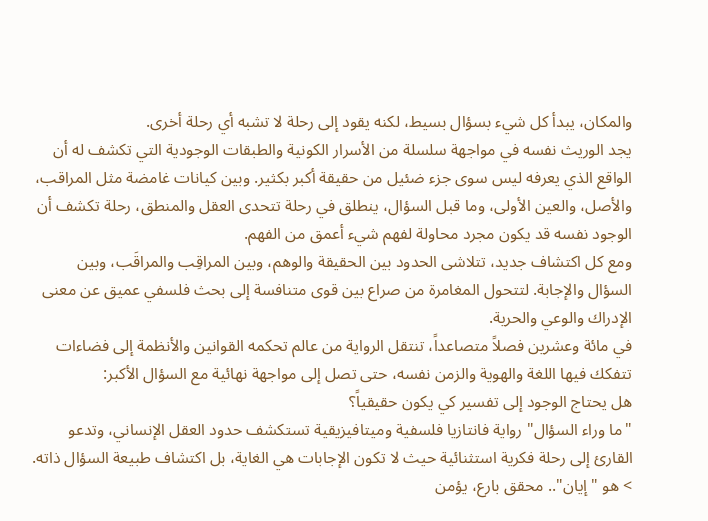والمكان، يبدأ كل شيء بسؤال بسيط، لكنه يقود إلى رحلة لا تشبه أي رحلة أخرى.
يجد الوريث نفسه في مواجهة سلسلة من الأسرار الكونية والطبقات الوجودية التي تكشف له أن الواقع الذي يعرفه ليس سوى جزء ضئيل من حقيقة أكبر بكثير. وبين كيانات غامضة مثل المراقب، والأصل، والعين الأولى، وما قبل السؤال، ينطلق في رحلة تتحدى العقل والمنطق، رحلة تكشف أن الوجود نفسه قد يكون مجرد محاولة لفهم شيء أعمق من الفهم.
ومع كل اكتشاف جديد، تتلاشى الحدود بين الحقيقة والوهم، وبين المراقِب والمراقَب، وبين السؤال والإجابة. لتتحول المغامرة من صراع بين قوى متنافسة إلى بحث فلسفي عميق عن معنى الإدراك والوعي والحرية.
في مائة وعشرين فصلاً متصاعداً، تنتقل الرواية من عالم تحكمه القوانين والأنظمة إلى فضاءات تتفكك فيها اللغة والهوية والزمن نفسه، حتى تصل إلى مواجهة نهائية مع السؤال الأكبر:
هل يحتاج الوجود إلى تفسير كي يكون حقيقياً؟
"ما وراء السؤال" رواية فانتازيا فلسفية وميتافيزيقية تستكشف حدود العقل الإنساني، وتدعو القارئ إلى رحلة فكرية استثنائية حيث لا تكون الإجابات هي الغاية، بل اكتشاف طبيعة السؤال ذاته.
> هو "إيان".. محقق بارع، يؤمن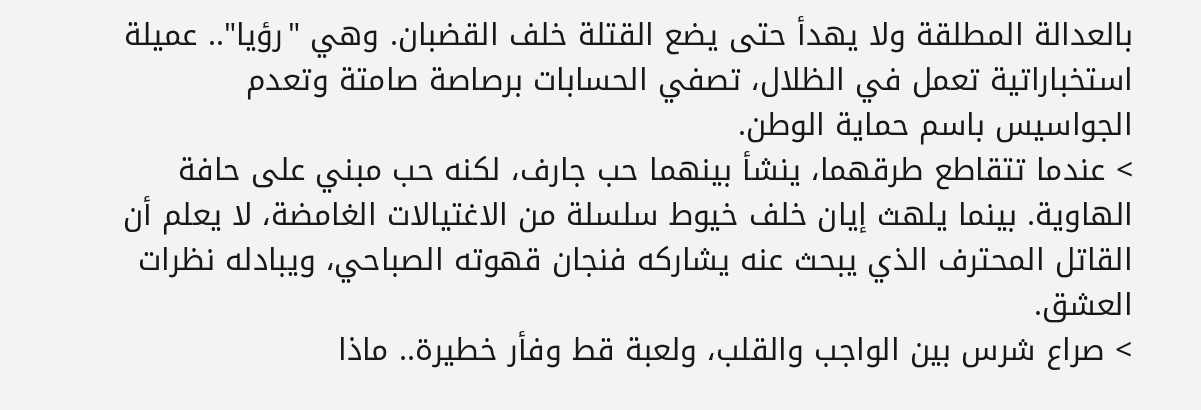بالعدالة المطلقة ولا يهدأ حتى يضع القتلة خلف القضبان. وهي "رؤيا".. عميلة استخباراتية تعمل في الظلال، تصفي الحسابات برصاصة صامتة وتعدم الجواسيس باسم حماية الوطن.
> عندما تتقاطع طرقهما، ينشأ بينهما حب جارف، لكنه حب مبني على حافة الهاوية. بينما يلهث إيان خلف خيوط سلسلة من الاغتيالات الغامضة، لا يعلم أن القاتل المحترف الذي يبحث عنه يشاركه فنجان قهوته الصباحي، ويبادله نظرات العشق.
> صراع شرس بين الواجب والقلب، ولعبة قط وفأر خطيرة.. ماذا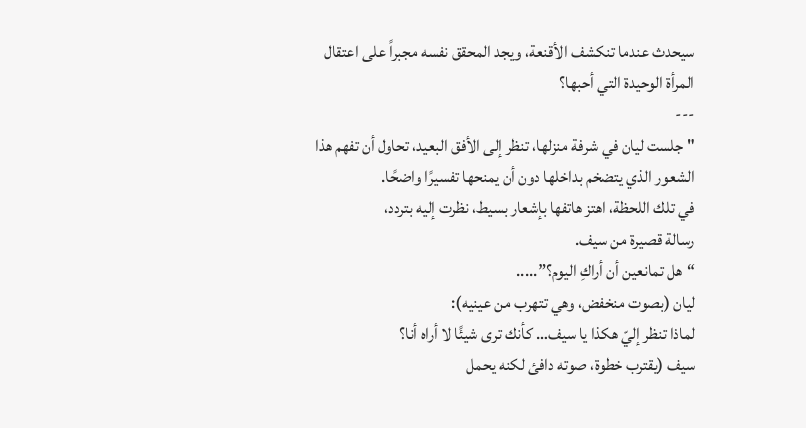سيحدث عندما تنكشف الأقنعة، ويجد المحقق نفسه مجبراً على اعتقال المرأة الوحيدة التي أحبها؟
---
"جلست ليان في شرفة منزلها، تنظر إلى الأفق البعيد، تحاول أن تفهم هذا الشعور الذي يتضخم بداخلها دون أن يمنحها تفسيرًا واضحًا.
في تلك اللحظة، اهتز هاتفها بإشعار بسيط، نظرت إليه بتردد،
رسالة قصيرة من سيف.
“هل تمانعين أن أراكِ اليوم؟”.....
ليان (بصوت منخفض، وهي تتهرب من عينيه):
لماذا تنظر إليّ هكذا يا سيف… كأنك ترى شيئًا لا أراه أنا؟
سيف (يقترب خطوة، صوته دافئ لكنه يحمل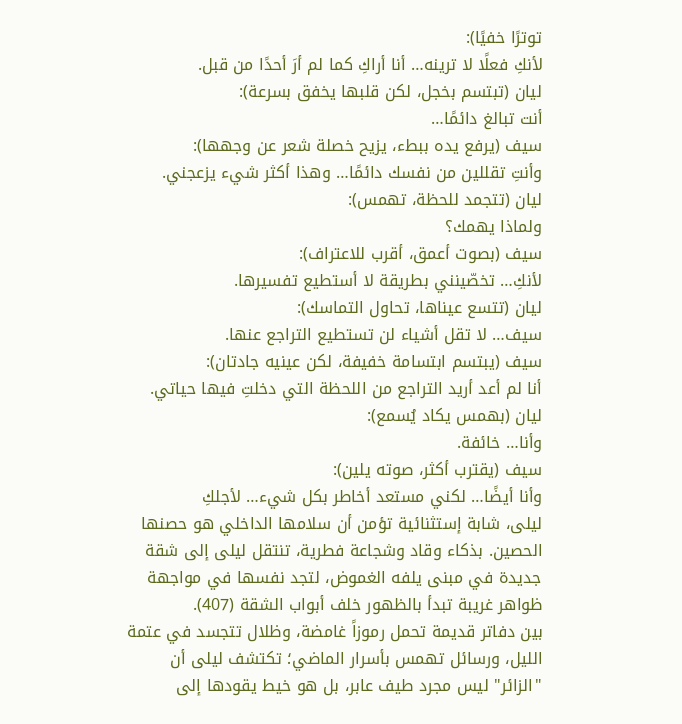توترًا خفيًا):
لأنكِ فعلًا لا ترينه… أنا أراكِ كما لم أرَ أحدًا من قبل.
ليان (تبتسم بخجل، لكن قلبها يخفق بسرعة):
أنت تبالغ دائمًا…
سيف (يرفع يده ببطء، يزيح خصلة شعر عن وجهها):
وأنتِ تقللين من نفسك دائمًا… وهذا أكثر شيء يزعجني.
ليان (تتجمد للحظة، تهمس):
ولماذا يهمك؟
سيف (بصوت أعمق، أقرب للاعتراف):
لأنكِ… تخصّينني بطريقة لا أستطيع تفسيرها.
ليان (تتسع عيناها، تحاول التماسك):
سيف… لا تقل أشياء لن تستطيع التراجع عنها.
سيف (يبتسم ابتسامة خفيفة، لكن عينيه جادتان):
أنا لم أعد أريد التراجع من اللحظة التي دخلتِ فيها حياتي.
ليان (بهمس يكاد يُسمع):
وأنا… خائفة.
سيف (يقترب أكثر، صوته يلين):
وأنا أيضًا… لكني مستعد أخاطر بكل شيء… لأجلكِ
ليلى، شابة إستثنائية تؤمن أن سلامها الداخلي هو حصنها الحصين. بذكاء وقاد وشجاعة فطرية، تنتقل ليلى إلى شقة جديدة في مبنى يلفه الغموض، لتجد نفسها في مواجهة ظواهر غريبة تبدأ بالظهور خلف أبواب الشقة (407).
بين دفاتر قديمة تحمل رموزاً غامضة، وظلال تتجسد في عتمة الليل، ورسائل تهمس بأسرار الماضي؛ تكتشف ليلى أن "الزائر" ليس مجرد طيف عابر، بل هو خيط يقودها إلى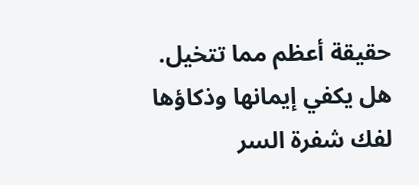حقيقة أعظم مما تتخيل. هل يكفي إيمانها وذكاؤها لفك شفرة السر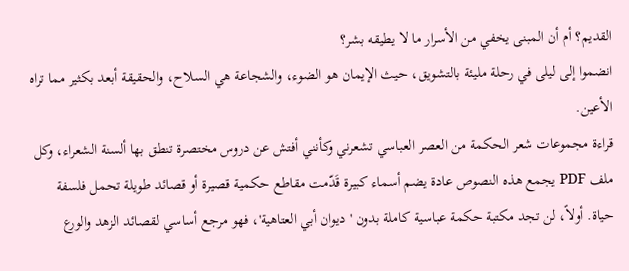القديم؟ أم أن المبنى يخفي من الأسرار ما لا يطيقه بشر؟
انضموا إلى ليلى في رحلة مليئة بالتشويق، حيث الإيمان هو الضوء، والشجاعة هي السلاح، والحقيقة أبعد بكثير مما تراه الأعين.
قراءة مجموعات شعر الحكمة من العصر العباسي تشعرني وكأنني أفتش عن دروس مختصرة تنطق بها ألسنة الشعراء، وكل ملف PDF يجمع هذه النصوص عادة يضم أسماء كبيرة قَدّمت مقاطع حكمية قصيرة أو قصائد طويلة تحمل فلسفة حياة. أولاً، لن تجد مكتبة حكمة عباسية كاملة بدون 'ديوان أبي العتاهية'، فهو مرجع أساسي لقصائد الزهد والورع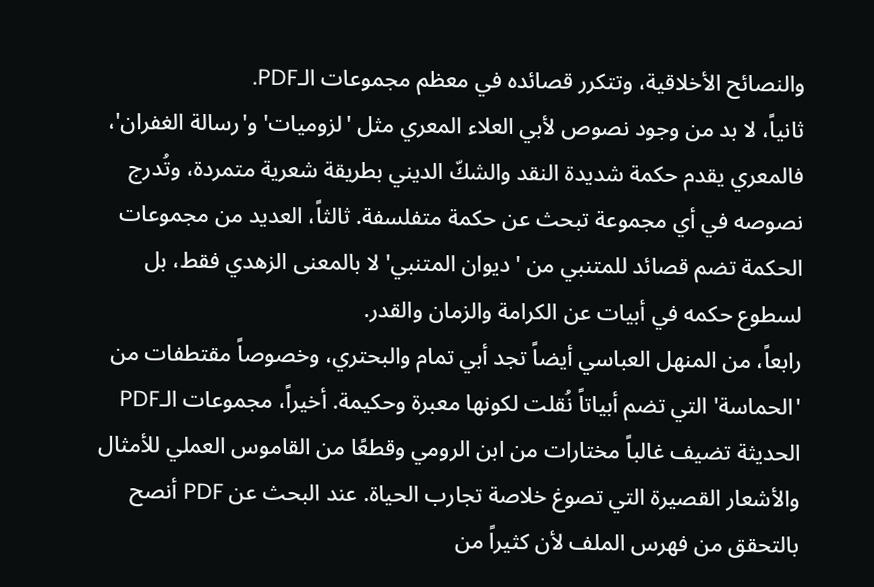والنصائح الأخلاقية، وتتكرر قصائده في معظم مجموعات الـPDF.
ثانياً، لا بد من وجود نصوص لأبي العلاء المعري مثل 'لزوميات' و'رسالة الغفران'، فالمعري يقدم حكمة شديدة النقد والشكّ الديني بطريقة شعرية متمردة، وتُدرج نصوصه في أي مجموعة تبحث عن حكمة متفلسفة. ثالثاً، العديد من مجموعات الحكمة تضم قصائد للمتنبي من 'ديوان المتنبي' لا بالمعنى الزهدي فقط، بل لسطوع حكمه في أبيات عن الكرامة والزمان والقدر.
رابعاً، من المنهل العباسي أيضاً تجد أبي تمام والبحتري، وخصوصاً مقتطفات من 'الحماسة' التي تضم أبياتاً نُقلت لكونها معبرة وحكيمة. أخيراً، مجموعات الـPDF الحديثة تضيف غالباً مختارات من ابن الرومي وقطعًا من القاموس العملي للأمثال والأشعار القصيرة التي تصوغ خلاصة تجارب الحياة. عند البحث عن PDF أنصح بالتحقق من فهرس الملف لأن كثيراً من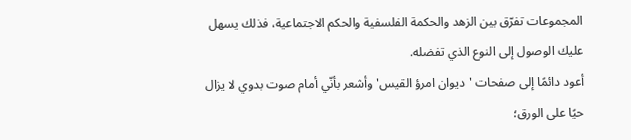المجموعات تفرّق بين الزهد والحكمة الفلسفية والحكم الاجتماعية، فذلك يسهل عليك الوصول إلى النوع الذي تفضله.
أعود دائمًا إلى صفحات 'ديوان امرؤ القيس' وأشعر بأنّي أمام صوت بدوي لا يزال حيًا على الورق؛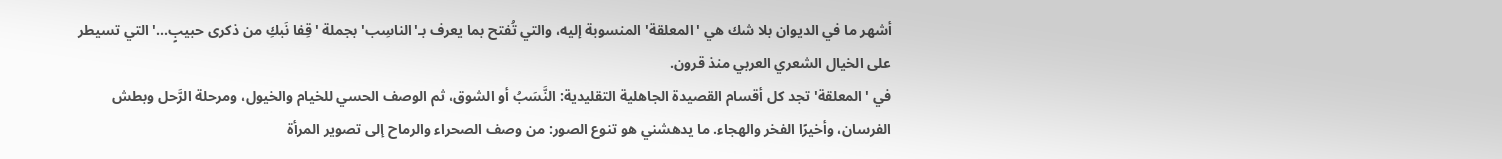أشهر ما في الديوان بلا شك هي 'المعلقة' المنسوبة إليه، والتي تُفتح بما يعرف بـ'الناسِب' بجملة 'قِفا نَبكِ من ذكرى حبيبٍ...' التي تسيطر على الخيال الشعري العربي منذ قرون.
في 'المعلقة' تجد كل أقسام القصيدة الجاهلية التقليدية: النَّسَبُ أو الشوق، ثم الوصف الحسي للخيام والخيول، ومرحلة الرَّحل وبطش الفرسان، وأخيرًا الفخر والهجاء. ما يدهشني هو تنوع الصور: من وصف الصحراء والرماح إلى تصوير المرأة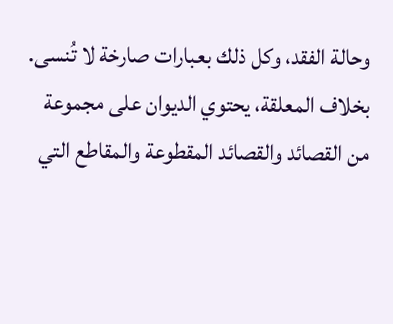وحالة الفقد، وكل ذلك بعبارات صارخة لا تُنسى.
بخلاف المعلقة، يحتوي الديوان على مجموعة من القصائد والقصائد المقطوعة والمقاطع التي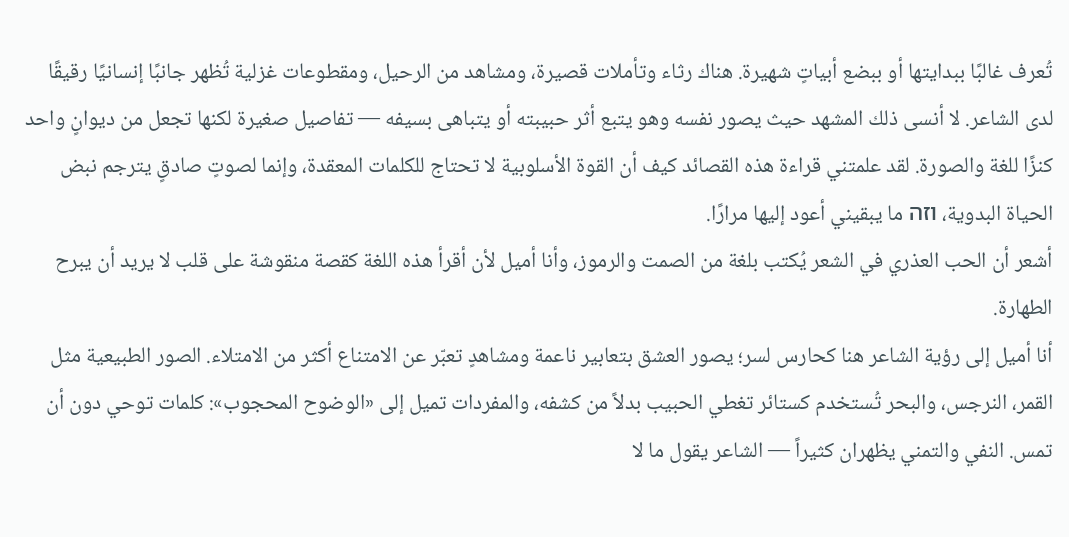تُعرف غالبًا ببدايتها أو ببضع أبياتٍ شهيرة. هناك رثاء وتأملات قصيرة، ومشاهد من الرحيل، ومقطوعات غزلية تُظهر جانبًا إنسانيًا رقيقًا لدى الشاعر. لا أنسى ذلك المشهد حيث يصور نفسه وهو يتبع أثر حبيبته أو يتباهى بسيفه — تفاصيل صغيرة لكنها تجعل من ديوانٍ واحد كنزًا للغة والصورة. لقد علمتني قراءة هذه القصائد كيف أن القوة الأسلوبية لا تحتاج للكلمات المعقدة، وإنما لصوتٍ صادقٍ يترجم نبض الحياة البدوية، וזה ما يبقيني أعود إليها مرارًا.
أشعر أن الحب العذري في الشعر يُكتب بلغة من الصمت والرموز، وأنا أميل لأن أقرأ هذه اللغة كقصة منقوشة على قلب لا يريد أن يبرح الطهارة.
أنا أميل إلى رؤية الشاعر هنا كحارس لسر؛ يصور العشق بتعابير ناعمة ومشاهدٍ تعبّر عن الامتناع أكثر من الامتلاء. الصور الطبيعية مثل القمر، النرجس، والبحر تُستخدم كستائر تغطي الحبيب بدلاً من كشفه، والمفردات تميل إلى «الوضوح المحجوب»: كلمات توحي دون أن تمس. النفي والتمني يظهران كثيراً — الشاعر يقول ما لا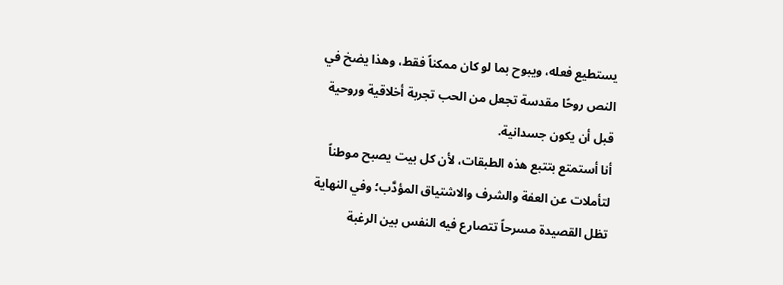يستطيع فعله، ويبوح بما لو كان ممكناً فقط، وهذا يضخ في النص روحًا مقدسة تجعل من الحب تجربة أخلاقية وروحية قبل أن يكون جسدانية.
أنا أستمتع بتتبع هذه الطبقات، لأن كل بيت يصبح موطناً لتأملات عن العفة والشرف والاشتياق المؤدَّب؛ وفي النهاية تظل القصيدة مسرحاً تتصارع فيه النفس بين الرغبة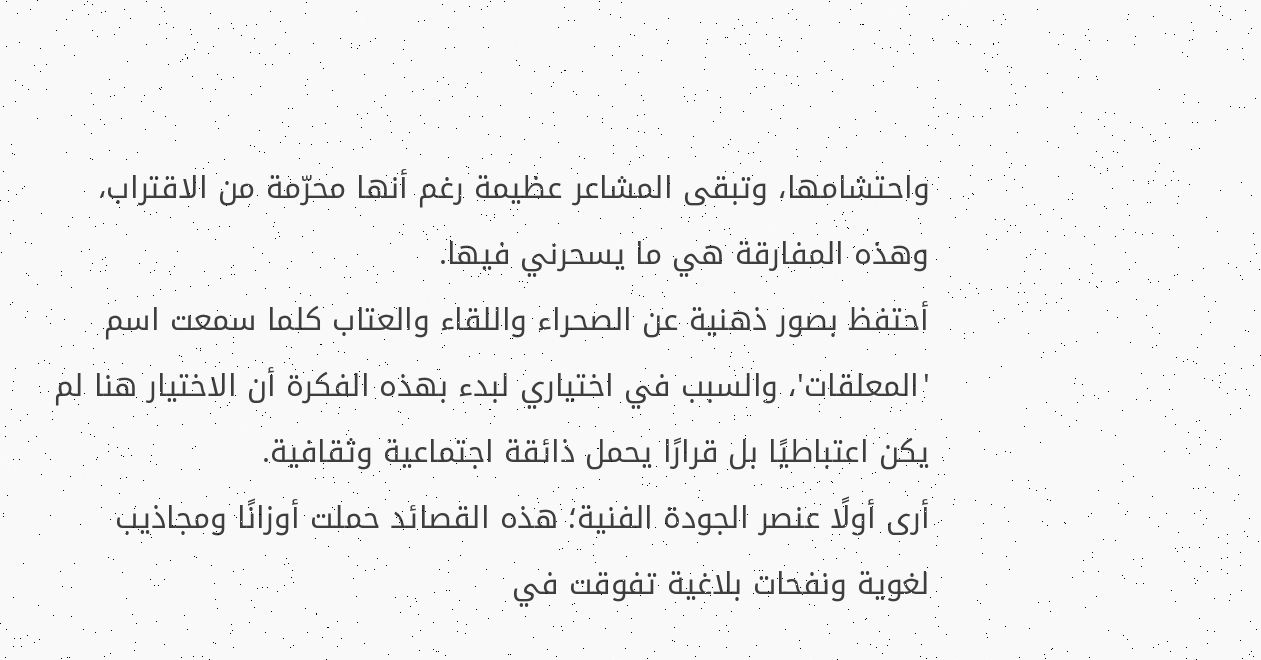واحتشامها، وتبقى المشاعر عظيمة رغم أنها محرّمة من الاقتراب، وهذه المفارقة هي ما يسحرني فيها.
أحتفظ بصور ذهنية عن الصحراء واللقاء والعتاب كلما سمعت اسم 'المعلقات'، والسبب في اختياري لبدء بهذه الفكرة أن الاختيار هنا لم يكن اعتباطيًا بل قرارًا يحمل ذائقة اجتماعية وثقافية.
أرى أولًا عنصر الجودة الفنية؛ هذه القصائد حملت أوزانًا ومجاذيب لغوية ونفحات بلاغية تفوقت في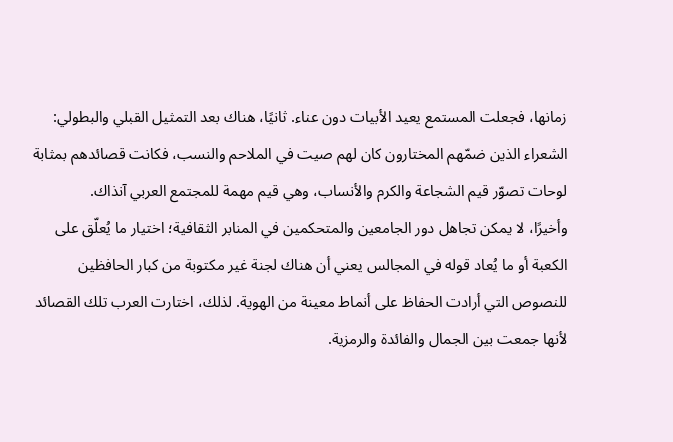زمانها، فجعلت المستمع يعيد الأبيات دون عناء. ثانيًا، هناك بعد التمثيل القبلي والبطولي: الشعراء الذين ضمّهم المختارون كان لهم صيت في الملاحم والنسب، فكانت قصائدهم بمثابة لوحات تصوّر قيم الشجاعة والكرم والأنساب، وهي قيم مهمة للمجتمع العربي آنذاك.
وأخيرًا، لا يمكن تجاهل دور الجامعين والمتحكمين في المنابر الثقافية؛ اختيار ما يُعلّق على الكعبة أو ما يُعاد قوله في المجالس يعني أن هناك لجنة غير مكتوبة من كبار الحافظين للنصوص التي أرادت الحفاظ على أنماط معينة من الهوية. لذلك، اختارت العرب تلك القصائد لأنها جمعت بين الجمال والفائدة والرمزية.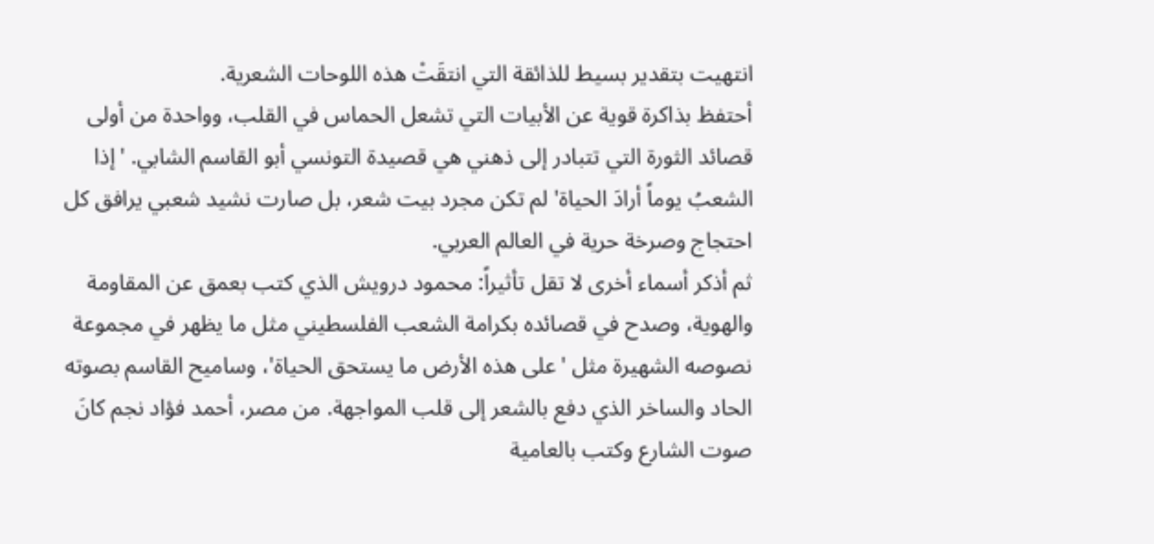انتهيت بتقدير بسيط للذائقة التي انتقَتْ هذه اللوحات الشعرية.
أحتفظ بذاكرة قوية عن الأبيات التي تشعل الحماس في القلب، وواحدة من أولى قصائد الثورة التي تتبادر إلى ذهني هي قصيدة التونسي أبو القاسم الشابي. 'إذا الشعبُ يوماً أرادَ الحياة' لم تكن مجرد بيت شعر، بل صارت نشيد شعبي يرافق كل احتجاج وصرخة حرية في العالم العربي.
ثم أذكر أسماء أخرى لا تقل تأثيراً: محمود درويش الذي كتب بعمق عن المقاومة والهوية، وصدح في قصائده بكرامة الشعب الفلسطيني مثل ما يظهر في مجموعة نصوصه الشهيرة مثل 'على هذه الأرض ما يستحق الحياة'، وساميح القاسم بصوته الحاد والساخر الذي دفع بالشعر إلى قلب المواجهة. من مصر، أحمد فؤاد نجم كانَ صوت الشارع وكتب بالعامية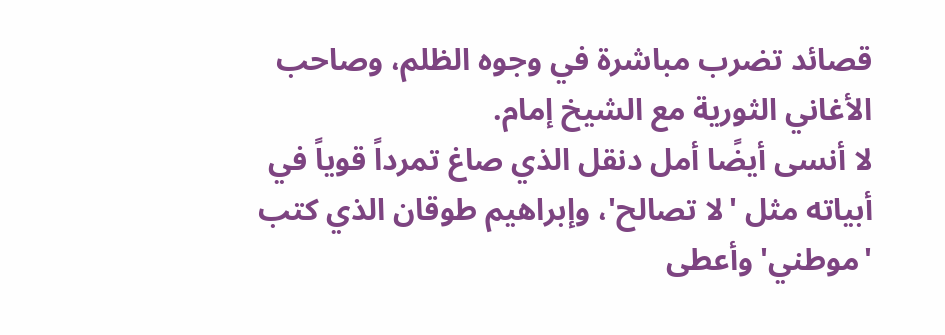قصائد تضرب مباشرة في وجوه الظلم، وصاحب الأغاني الثورية مع الشيخ إمام.
لا أنسى أيضًا أمل دنقل الذي صاغ تمرداً قوياً في أبياته مثل 'لا تصالح'، وإبراهيم طوقان الذي كتب 'موطني' وأعطى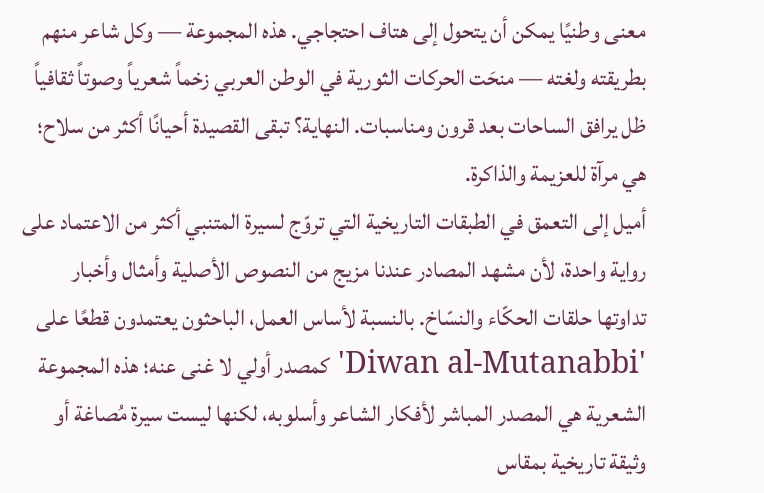معنى وطنيًا يمكن أن يتحول إلى هتاف احتجاجي. هذه المجموعة — وكل شاعر منهم بطريقته ولغته — منحَت الحركات الثورية في الوطن العربي زخماً شعرياً وصوتاً ثقافياً ظل يرافق الساحات بعد قرون ومناسبات. النهاية؟ تبقى القصيدة أحيانًا أكثر من سلاح؛ هي مرآة للعزيمة والذاكرة.
أميل إلى التعمق في الطبقات التاريخية التي تروّج لسيرة المتنبي أكثر من الاعتماد على رواية واحدة، لأن مشهد المصادر عندنا مزيج من النصوص الأصلية وأمثال وأخبار تداوتها حلقات الحكّاء والنسّاخ. بالنسبة لأساس العمل، الباحثون يعتمدون قطعًا على 'Diwan al-Mutanabbi' كمصدر أولي لا غنى عنه؛ هذه المجموعة الشعرية هي المصدر المباشر لأفكار الشاعر وأسلوبه، لكنها ليست سيرة مُصاغة أو وثيقة تاريخية بمقاس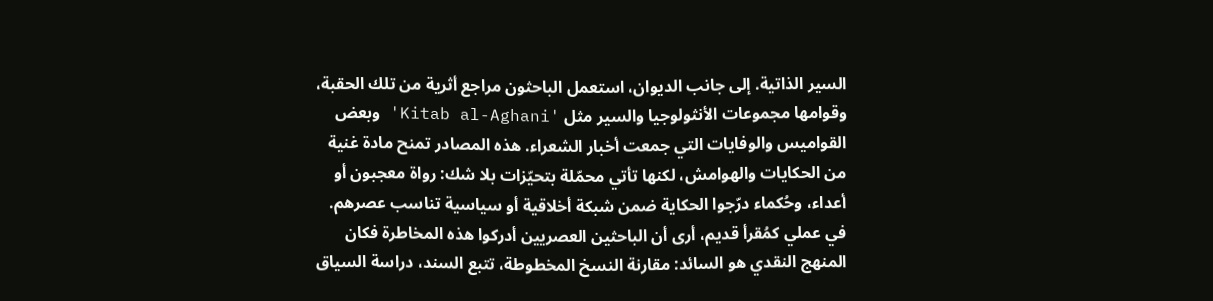السير الذاتية. إلى جانب الديوان، استعمل الباحثون مراجع أثرية من تلك الحقبة، وقوامها مجموعات الأنثولوجيا والسير مثل 'Kitab al-Aghani' وبعض القواميس والوفايات التي جمعت أخبار الشعراء. هذه المصادر تمنح مادة غنية من الحكايات والهوامش، لكنها تأتي محمّلة بتحيّزات بلا شك: رواة معجبون أو أعداء، وحُكماء درّجوا الحكاية ضمن شبكة أخلاقية أو سياسية تناسب عصرهم.
في عملي كمُقرأ قديم، أرى أن الباحثين العصريين أدركوا هذه المخاطرة فكان المنهج النقدي هو السائد: مقارنة النسخ المخطوطة، تتبع السند، دراسة السياق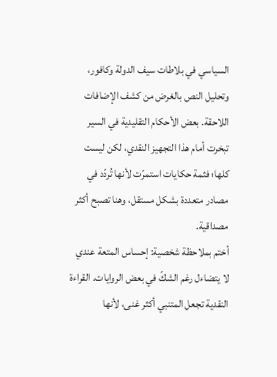السياسي في بلاطات سيف الدولة وكافور، وتحليل النص بالغرض من كشف الإضافات اللاحقة. بعض الأحكام التقليدية في السير تبخرت أمام هذا التجهيز النقدي، لكن ليست كلها؛ فثمة حكايات استمرّت لأنها تُردّد في مصادر متعددة بشكل مستقل، وهنا تصبح أكثر مصداقية.
أختم بملاحظة شخصية: إحساس المتعة عندي لا يتضاءل رغم الشكّ في بعض الروايات. القراءة النقدية تجعل المتنبي أكثر غنى، لأنها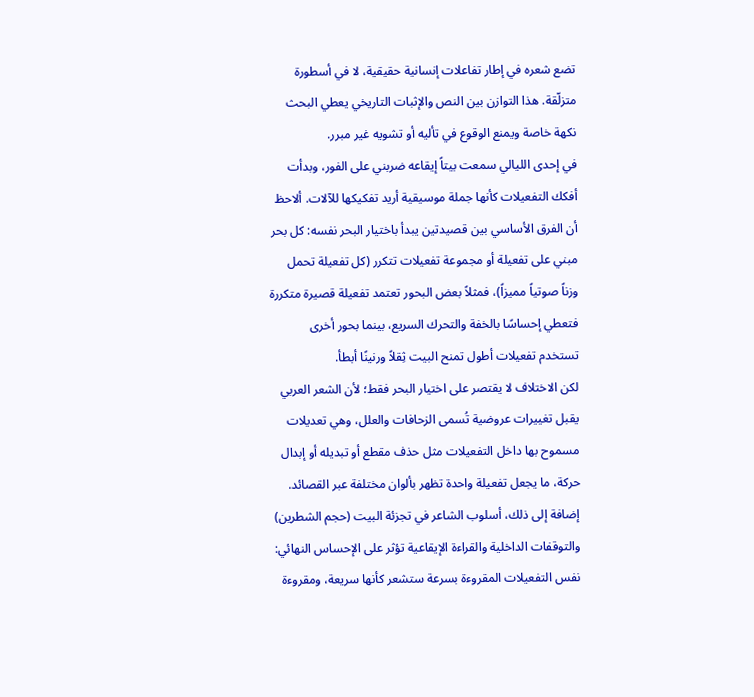تضع شعره في إطار تفاعلات إنسانية حقيقية، لا في أسطورة متزلّقة. هذا التوازن بين النص والإثبات التاريخي يعطي البحث نكهة خاصة ويمنع الوقوع في تأليه أو تشويه غير مبرر.
في إحدى الليالي سمعت بيتاً إيقاعه ضربني على الفور، وبدأت أفكك التفعيلات كأنها جملة موسيقية أريد تفكيكها للآلات. ألاحظ أن الفرق الأساسي بين قصيدتين يبدأ باختيار البحر نفسه: كل بحر مبني على تفعيلة أو مجموعة تفعيلات تتكرر (كل تفعيلة تحمل وزناً صوتياً مميزاً)، فمثلاً بعض البحور تعتمد تفعيلة قصيرة متكررة فتعطي إحساسًا بالخفة والتحرك السريع، بينما بحور أخرى تستخدم تفعيلات أطول تمنح البيت ثِقلاً ورنينًا أبطأ.
لكن الاختلاف لا يقتصر على اختيار البحر فقط؛ لأن الشعر العربي يقبل تغييرات عروضية تُسمى الزحافات والعلل، وهي تعديلات مسموح بها داخل التفعيلات مثل حذف مقطع أو تبديله أو إبدال حركة، ما يجعل تفعيلة واحدة تظهر بألوان مختلفة عبر القصائد. إضافة إلى ذلك، أسلوب الشاعر في تجزئة البيت (حجم الشطرين) والتوقفات الداخلية والقراءة الإيقاعية تؤثر على الإحساس النهائي: نفس التفعيلات المقروءة بسرعة ستشعر كأنها سريعة، ومقروءة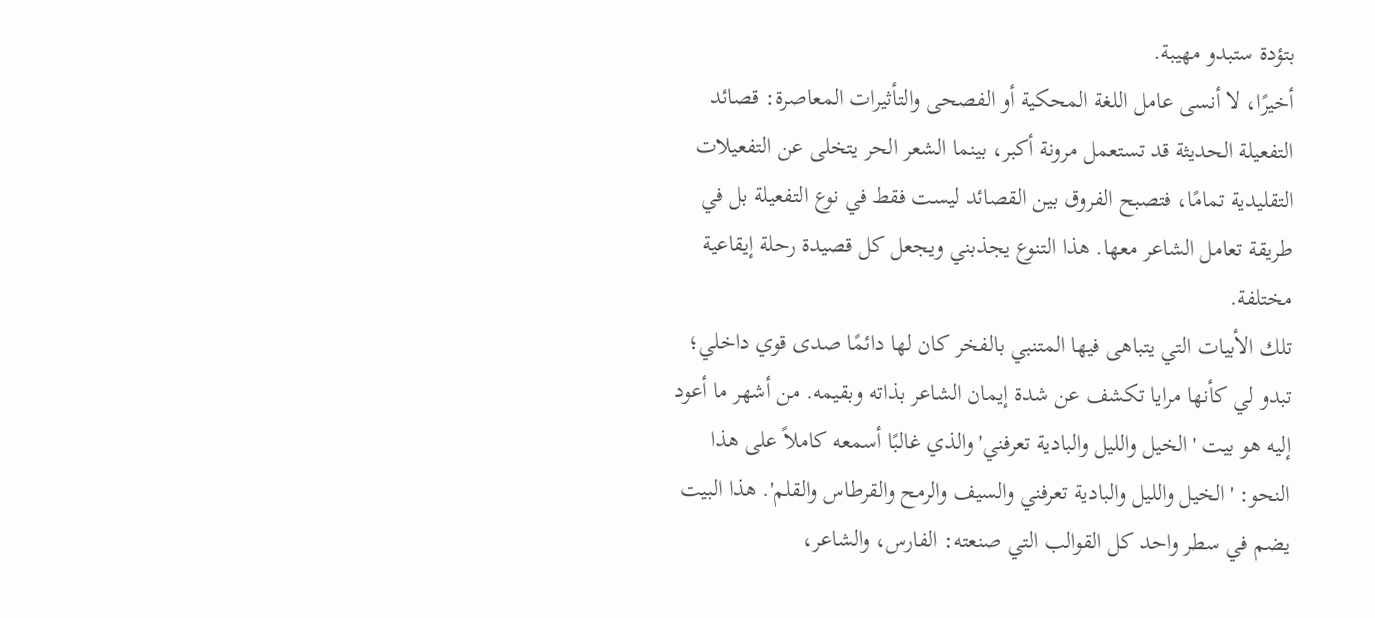بتؤدة ستبدو مهيبة.
أخيرًا، لا أنسى عامل اللغة المحكية أو الفصحى والتأثيرات المعاصرة: قصائد التفعيلة الحديثة قد تستعمل مرونة أكبر، بينما الشعر الحر يتخلى عن التفعيلات التقليدية تمامًا، فتصبح الفروق بين القصائد ليست فقط في نوع التفعيلة بل في طريقة تعامل الشاعر معها. هذا التنوع يجذبني ويجعل كل قصيدة رحلة إيقاعية مختلفة.
تلك الأبيات التي يتباهى فيها المتنبي بالفخر كان لها دائمًا صدى قوي داخلي؛ تبدو لي كأنها مرايا تكشف عن شدة إيمان الشاعر بذاته وبقيمه. من أشهر ما أعود إليه هو بيت 'الخيل والليل والبادية تعرفني' والذي غالبًا أسمعه كاملاً على هذا النحو: 'الخيل والليل والبادية تعرفني والسيف والرمح والقرطاس والقلم'. هذا البيت يضم في سطر واحد كل القوالب التي صنعته: الفارس، والشاعر،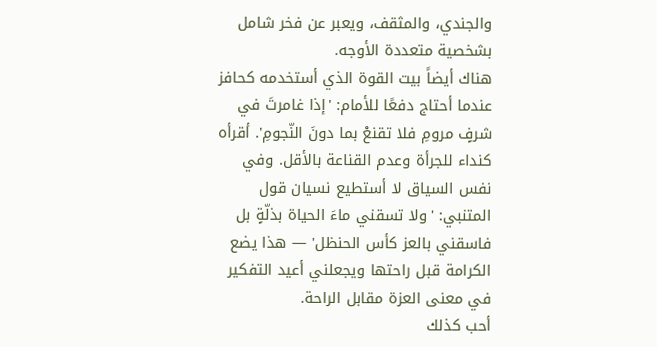والجندي، والمثقف، ويعبر عن فخر شامل بشخصية متعددة الأوجه.
هناك أيضاً بيت القوة الذي أستخدمه كحافز عندما أحتاج دفعًا للأمام: 'إذا غامرتَ في شرفٍ مرومِ فلا تقنعْ بما دونَ النّجومِ'. أقرأه كنداء للجرأة وعدم القناعة بالأقل. وفي نفس السياق لا أستطيع نسيان قول المتنبي: 'ولا تسقني ماءَ الحياة بذلّةٍ بل فاسقني بالعز كأس الحنظل' — هذا يضع الكرامة قبل راحتها ويجعلني أعيد التفكير في معنى العزة مقابل الراحة.
أحب كذلك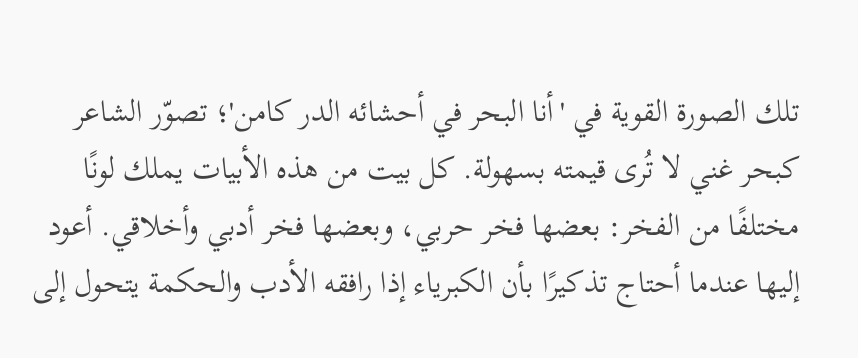تلك الصورة القوية في 'أنا البحر في أحشائه الدر كامن'؛ تصوّر الشاعر كبحر غني لا تُرى قيمته بسهولة. كل بيت من هذه الأبيات يملك لونًا مختلفًا من الفخر: بعضها فخر حربي، وبعضها فخر أدبي وأخلاقي. أعود إليها عندما أحتاج تذكيرًا بأن الكبرياء إذا رافقه الأدب والحكمة يتحول إلى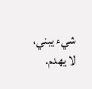شيء يبني، لا يهدم.